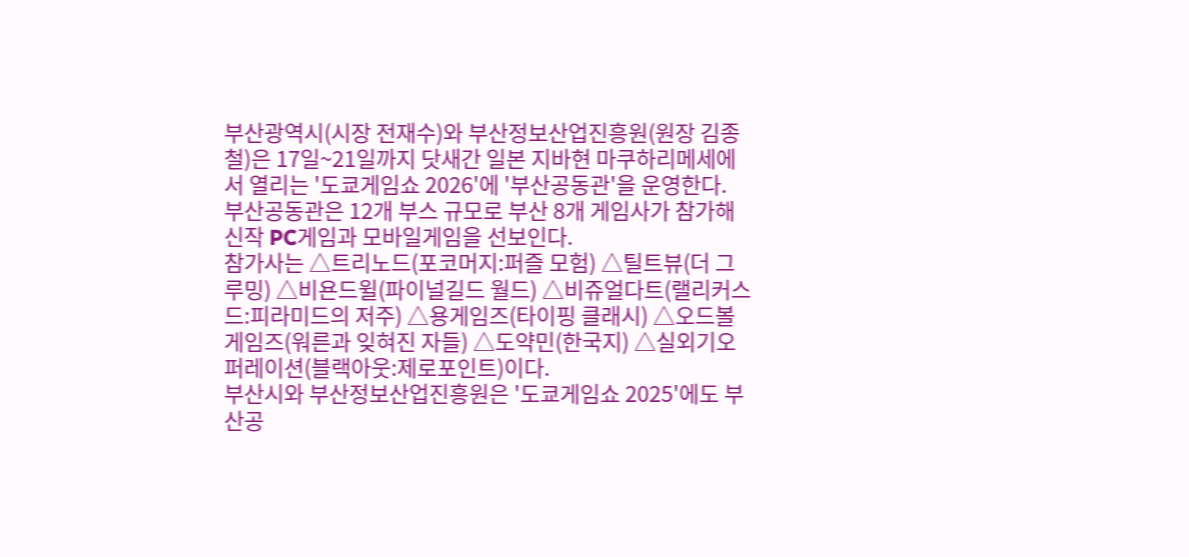부산광역시(시장 전재수)와 부산정보산업진흥원(원장 김종철)은 17일~21일까지 닷새간 일본 지바현 마쿠하리메세에서 열리는 '도쿄게임쇼 2026'에 '부산공동관'을 운영한다.
부산공동관은 12개 부스 규모로 부산 8개 게임사가 참가해 신작 PC게임과 모바일게임을 선보인다.
참가사는 △트리노드(포코머지:퍼즐 모험) △틸트뷰(더 그루밍) △비욘드윌(파이널길드 월드) △비쥬얼다트(랠리커스드:피라미드의 저주) △용게임즈(타이핑 클래시) △오드볼게임즈(워른과 잊혀진 자들) △도약민(한국지) △실외기오퍼레이션(블랙아웃:제로포인트)이다.
부산시와 부산정보산업진흥원은 '도쿄게임쇼 2025'에도 부산공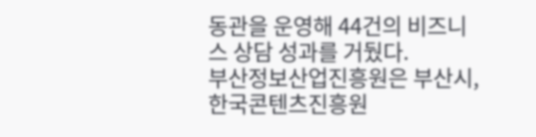동관을 운영해 44건의 비즈니스 상담 성과를 거뒀다.
부산정보산업진흥원은 부산시, 한국콘텐츠진흥원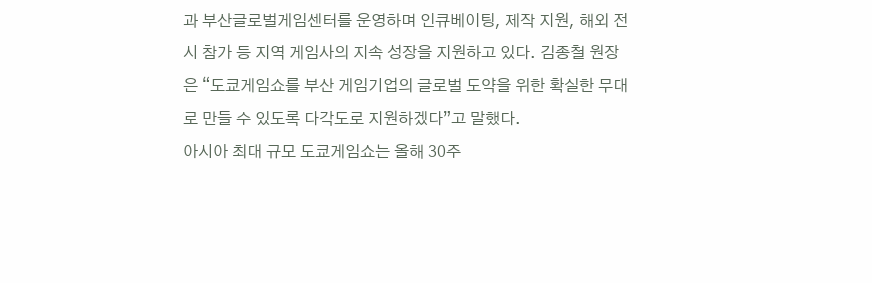과 부산글로벌게임센터를 운영하며 인큐베이팅, 제작 지원, 해외 전시 참가 등 지역 게임사의 지속 성장을 지원하고 있다. 김종철 원장은 “도쿄게임쇼를 부산 게임기업의 글로벌 도약을 위한 확실한 무대로 만들 수 있도록 다각도로 지원하겠다”고 말했다.
아시아 최대 규모 도쿄게임쇼는 올해 30주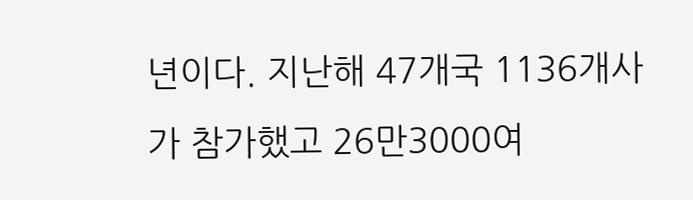년이다. 지난해 47개국 1136개사가 참가했고 26만3000여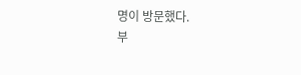명이 방문했다.
부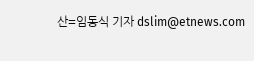산=임동식 기자 dslim@etnews.com